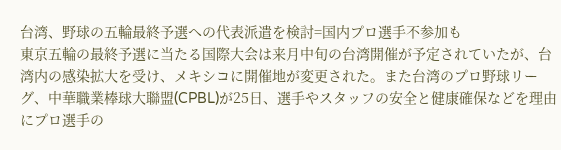台湾、野球の五輪最終予選への代表派遣を検討=国内プロ選手不参加も
東京五輪の最終予選に当たる国際大会は来月中旬の台湾開催が予定されていたが、台湾内の感染拡大を受け、メキシコに開催地が変更された。また台湾のプロ野球リーグ、中華職業棒球大聯盟(CPBL)が25日、選手やスタッフの安全と健康確保などを理由にプロ選手の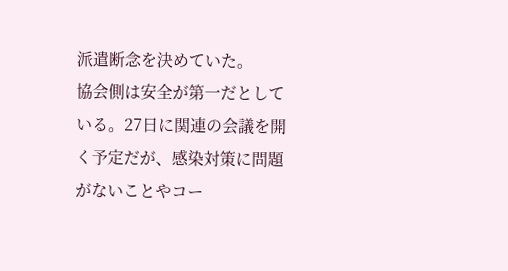派遣断念を決めていた。
協会側は安全が第一だとしている。27日に関連の会議を開く予定だが、感染対策に問題がないことやコー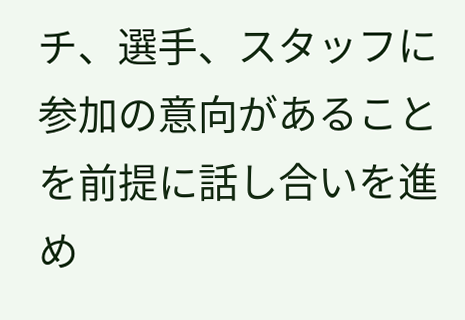チ、選手、スタッフに参加の意向があることを前提に話し合いを進め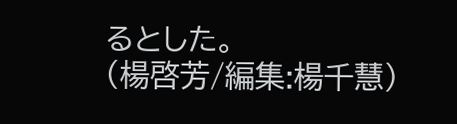るとした。
(楊啓芳/編集:楊千慧)